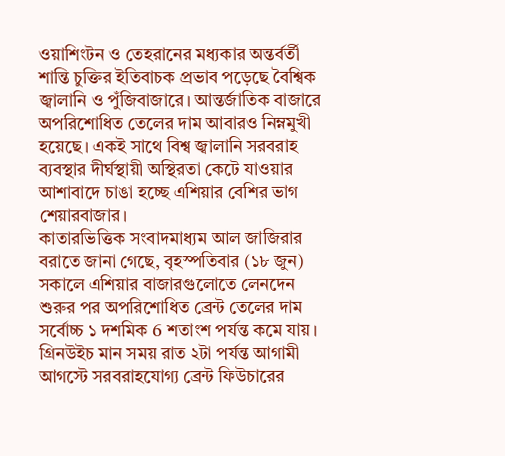ওয়াশিংটন ও তেহরানের মধ্যকার অন্তর্বর্তী শান্তি চুক্তির ইতিবাচক প্রভাব পড়েছে বৈশ্বিক জ্বালানি ও পুঁজিবাজারে। আন্তর্জাতিক বাজারে অপরিশোধিত তেলের দাম আবারও নিম্নমুখী হয়েছে। একই সাথে বিশ্ব জ্বালানি সরবরাহ ব্যবস্থার দীর্ঘস্থায়ী অস্থিরতা কেটে যাওয়ার আশাবাদে চাঙা হচ্ছে এশিয়ার বেশির ভাগ শেয়ারবাজার।
কাতারভিত্তিক সংবাদমাধ্যম আল জাজিরার বরাতে জানা গেছে, বৃহস্পতিবার (১৮ জুন) সকালে এশিয়ার বাজারগুলোতে লেনদেন শুরুর পর অপরিশোধিত ব্রেন্ট তেলের দাম সর্বোচ্চ ১ দশমিক 6 শতাংশ পর্যন্ত কমে যায়।
গ্রিনউইচ মান সময় রাত ২টা পর্যন্ত আগামী আগস্টে সরবরাহযোগ্য ব্রেন্ট ফিউচারের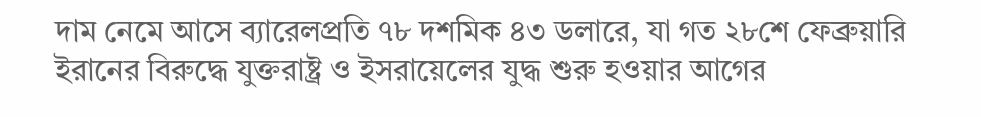দাম নেমে আসে ব্যারেলপ্রতি ৭৮ দশমিক ৪৩ ডলারে, যা গত ২৮শে ফেব্রুয়ারি ইরানের বিরুদ্ধে যুক্তরাষ্ট্র ও ইসরায়েলের যুদ্ধ শুরু হওয়ার আগের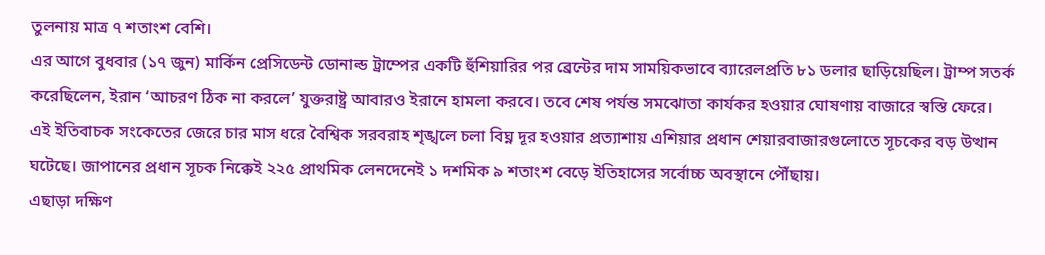তুলনায় মাত্র ৭ শতাংশ বেশি।
এর আগে বুধবার (১৭ জুন) মার্কিন প্রেসিডেন্ট ডোনাল্ড ট্রাম্পের একটি হুঁশিয়ারির পর ব্রেন্টের দাম সাময়িকভাবে ব্যারেলপ্রতি ৮১ ডলার ছাড়িয়েছিল। ট্রাম্প সতর্ক করেছিলেন, ইরান ‘আচরণ ঠিক না করলে’ যুক্তরাষ্ট্র আবারও ইরানে হামলা করবে। তবে শেষ পর্যন্ত সমঝোতা কার্যকর হওয়ার ঘোষণায় বাজারে স্বস্তি ফেরে।
এই ইতিবাচক সংকেতের জেরে চার মাস ধরে বৈশ্বিক সরবরাহ শৃঙ্খলে চলা বিঘ্ন দূর হওয়ার প্রত্যাশায় এশিয়ার প্রধান শেয়ারবাজারগুলোতে সূচকের বড় উত্থান ঘটেছে। জাপানের প্রধান সূচক নিক্কেই ২২৫ প্রাথমিক লেনদেনেই ১ দশমিক ৯ শতাংশ বেড়ে ইতিহাসের সর্বোচ্চ অবস্থানে পৌঁছায়।
এছাড়া দক্ষিণ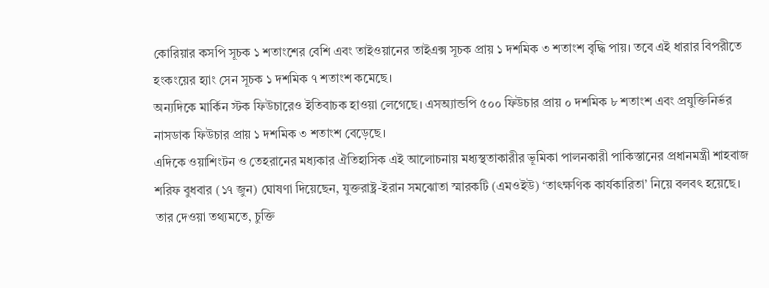কোরিয়ার কসপি সূচক ১ শতাংশের বেশি এবং তাইওয়ানের তাইএক্স সূচক প্রায় ১ দশমিক ৩ শতাংশ বৃদ্ধি পায়। তবে এই ধারার বিপরীতে হংকংয়ের হ্যাং সেন সূচক ১ দশমিক ৭ শতাংশ কমেছে।
অন্যদিকে মার্কিন স্টক ফিউচারেও ইতিবাচক হাওয়া লেগেছে। এসঅ্যান্ডপি ৫০০ ফিউচার প্রায় ০ দশমিক ৮ শতাংশ এবং প্রযুক্তিনির্ভর নাসডাক ফিউচার প্রায় ১ দশমিক ৩ শতাংশ বেড়েছে।
এদিকে ওয়াশিংটন ও তেহরানের মধ্যকার ঐতিহাসিক এই আলোচনায় মধ্যস্থতাকারীর ভূমিকা পালনকারী পাকিস্তানের প্রধানমন্ত্রী শাহবাজ শরিফ বুধবার (১৭ জুন) ঘোষণা দিয়েছেন, যুক্তরাষ্ট্র-ইরান সমঝোতা স্মারকটি (এমওইউ) ‘তাৎক্ষণিক কার্যকারিতা’ নিয়ে বলবৎ হয়েছে।
তার দেওয়া তথ্যমতে, চুক্তি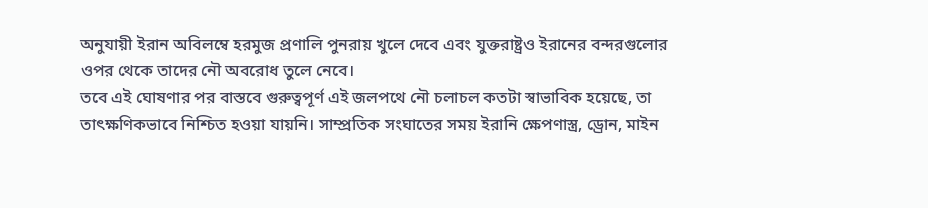অনুযায়ী ইরান অবিলম্বে হরমুজ প্রণালি পুনরায় খুলে দেবে এবং যুক্তরাষ্ট্রও ইরানের বন্দরগুলোর ওপর থেকে তাদের নৌ অবরোধ তুলে নেবে।
তবে এই ঘোষণার পর বাস্তবে গুরুত্বপূর্ণ এই জলপথে নৌ চলাচল কতটা স্বাভাবিক হয়েছে, তা তাৎক্ষণিকভাবে নিশ্চিত হওয়া যায়নি। সাম্প্রতিক সংঘাতের সময় ইরানি ক্ষেপণাস্ত্র, ড্রোন, মাইন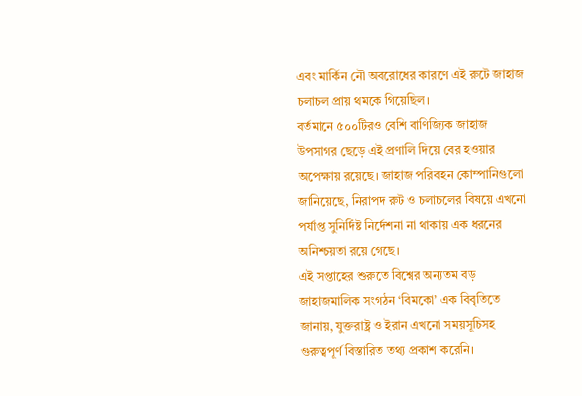এবং মার্কিন নৌ অবরোধের কারণে এই রুটে জাহাজ চলাচল প্রায় থমকে গিয়েছিল।
বর্তমানে ৫০০টিরও বেশি বাণিজ্যিক জাহাজ উপসাগর ছেড়ে এই প্রণালি দিয়ে বের হওয়ার অপেক্ষায় রয়েছে। জাহাজ পরিবহন কোম্পানিগুলো জানিয়েছে, নিরাপদ রুট ও চলাচলের বিষয়ে এখনো পর্যাপ্ত সুনির্দিষ্ট নির্দেশনা না থাকায় এক ধরনের অনিশ্চয়তা রয়ে গেছে।
এই সপ্তাহের শুরুতে বিশ্বের অন্যতম বড় জাহাজমালিক সংগঠন ‘বিমকো’ এক বিবৃতিতে জানায়, যুক্তরাষ্ট্র ও ইরান এখনো সময়সূচিসহ গুরুত্বপূর্ণ বিস্তারিত তথ্য প্রকাশ করেনি।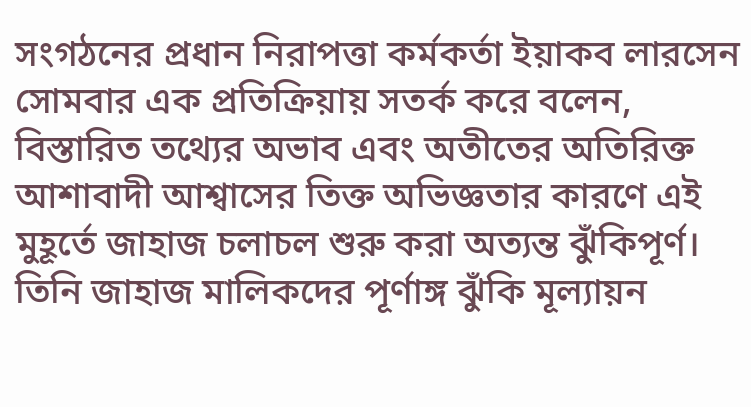সংগঠনের প্রধান নিরাপত্তা কর্মকর্তা ইয়াকব লারসেন সোমবার এক প্রতিক্রিয়ায় সতর্ক করে বলেন, বিস্তারিত তথ্যের অভাব এবং অতীতের অতিরিক্ত আশাবাদী আশ্বাসের তিক্ত অভিজ্ঞতার কারণে এই মুহূর্তে জাহাজ চলাচল শুরু করা অত্যন্ত ঝুঁকিপূর্ণ। তিনি জাহাজ মালিকদের পূর্ণাঙ্গ ঝুঁকি মূল্যায়ন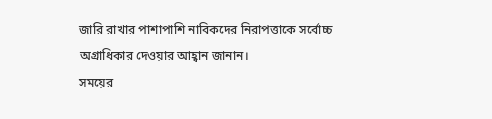জারি রাখার পাশাপাশি নাবিকদের নিরাপত্তাকে সর্বোচ্চ অগ্রাধিকার দেওয়ার আহ্বান জানান।
সময়ের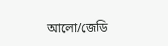আলো/জেডি